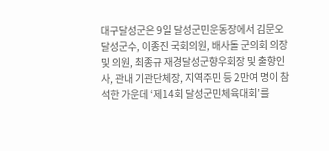대구달성군은 9일 달성군민운동장에서 김문오 달성군수, 이종진 국회의원, 배사돌 군의회 의장 및 의원, 최종규 재경달성군향우회장 및 출향인사, 관내 기관단체장, 지역주민 등 2만여 명이 참석한 가운데 ‘제14회 달성군민체육대회’를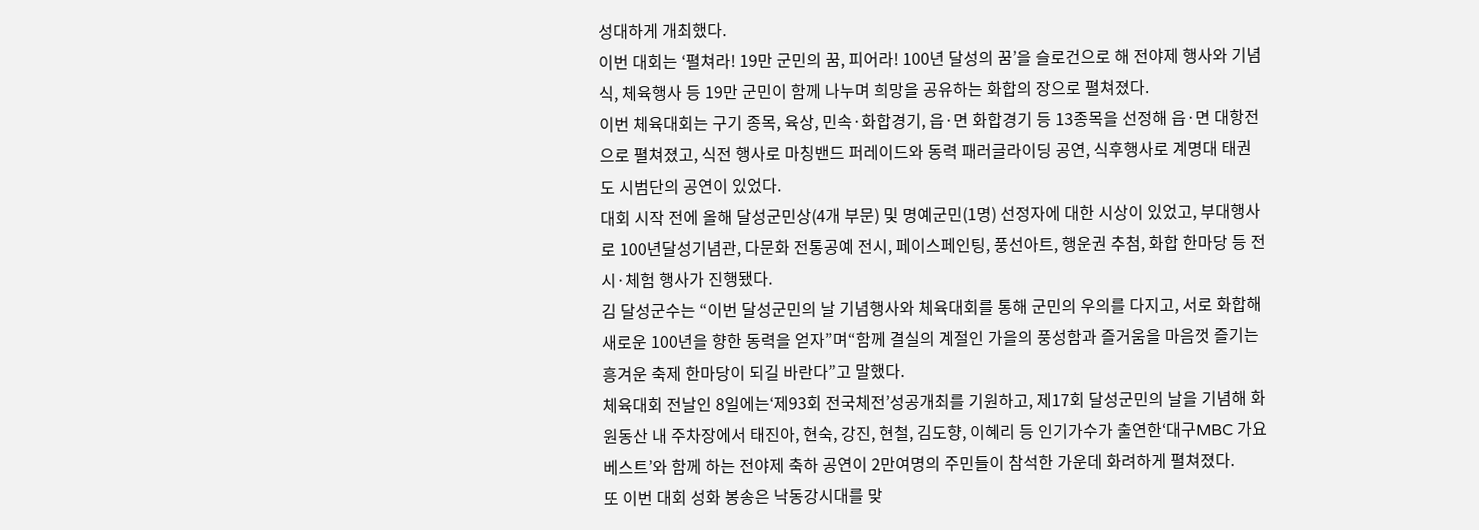성대하게 개최했다.
이번 대회는 ‘펼쳐라! 19만 군민의 꿈, 피어라! 100년 달성의 꿈’을 슬로건으로 해 전야제 행사와 기념식, 체육행사 등 19만 군민이 함께 나누며 희망을 공유하는 화합의 장으로 펼쳐졌다.
이번 체육대회는 구기 종목, 육상, 민속·화합경기, 읍·면 화합경기 등 13종목을 선정해 읍·면 대항전으로 펼쳐졌고, 식전 행사로 마칭밴드 퍼레이드와 동력 패러글라이딩 공연, 식후행사로 계명대 태권도 시범단의 공연이 있었다.
대회 시작 전에 올해 달성군민상(4개 부문) 및 명예군민(1명) 선정자에 대한 시상이 있었고, 부대행사로 100년달성기념관, 다문화 전통공예 전시, 페이스페인팅, 풍선아트, 행운권 추첨, 화합 한마당 등 전시·체험 행사가 진행됐다.
김 달성군수는 “이번 달성군민의 날 기념행사와 체육대회를 통해 군민의 우의를 다지고, 서로 화합해 새로운 100년을 향한 동력을 얻자”며“함께 결실의 계절인 가을의 풍성함과 즐거움을 마음껏 즐기는 흥겨운 축제 한마당이 되길 바란다”고 말했다.
체육대회 전날인 8일에는‘제93회 전국체전’성공개최를 기원하고, 제17회 달성군민의 날을 기념해 화원동산 내 주차장에서 태진아, 현숙, 강진, 현철, 김도향, 이혜리 등 인기가수가 출연한‘대구MBC 가요베스트’와 함께 하는 전야제 축하 공연이 2만여명의 주민들이 참석한 가운데 화려하게 펼쳐졌다.
또 이번 대회 성화 봉송은 낙동강시대를 맞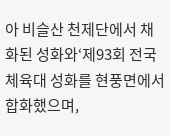아 비슬산 천제단에서 채화된 성화와‘제93회 전국체육대 성화를 현풍면에서 합화했으며,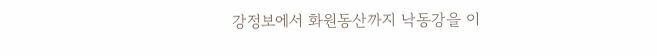강정보에서 화원동산까지 낙동강을 이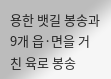용한 뱃길 봉송과 9개 읍·면을 거친 육로 봉송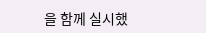을 함께 실시했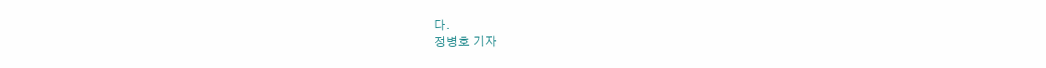다.
정병호 기자